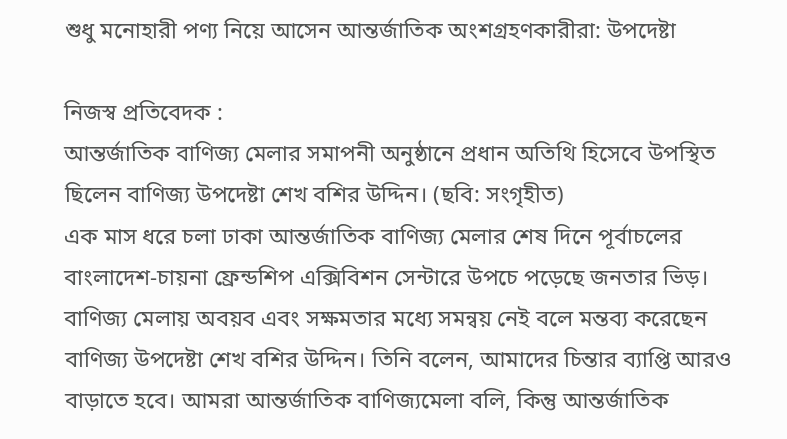শুধু মনোহারী পণ্য নিয়ে আসেন আন্তর্জাতিক অংশগ্রহণকারীরা: উপদেষ্টা

নিজস্ব প্রতিবেদক :
আন্তর্জাতিক বাণিজ্য মেলার সমাপনী অনুষ্ঠানে প্রধান অতিথি হিসেবে উপস্থিত ছিলেন বাণিজ্য উপদেষ্টা শেখ বশির উদ্দিন। (ছবি: সংগৃহীত)
এক মাস ধরে চলা ঢাকা আন্তর্জাতিক বাণিজ্য মেলার শেষ দিনে পূর্বাচলের বাংলাদেশ-চায়না ফ্রেন্ডশিপ এক্সিবিশন সেন্টারে উপচে পড়েছে জনতার ভিড়। বাণিজ্য মেলায় অবয়ব এবং সক্ষমতার মধ্যে সমন্বয় নেই বলে মন্তব্য করেছেন বাণিজ্য উপদেষ্টা শেখ বশির উদ্দিন। তিনি বলেন, আমাদের চিন্তার ব্যাপ্তি আরও বাড়াতে হবে। আমরা আন্তর্জাতিক বাণিজ্যমেলা বলি, কিন্তু আন্তর্জাতিক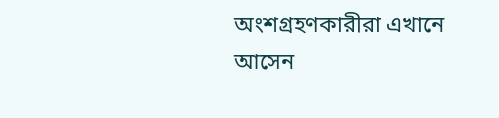অংশগ্রহণকারীরা এখানে আসেন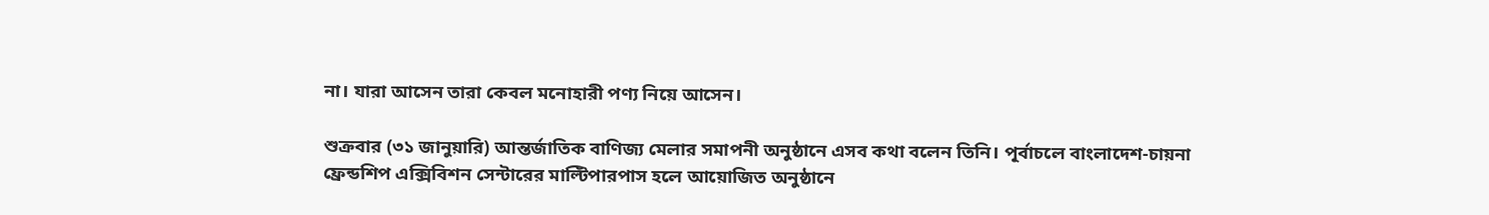না। যারা আসেন তারা কেবল মনোহারী পণ্য নিয়ে আসেন।

শুক্রবার (৩১ জানুয়ারি) আন্তর্জাতিক বাণিজ্য মেলার সমাপনী অনুষ্ঠানে এসব কথা বলেন তিনি। পূর্বাচলে বাংলাদেশ-চায়না ফ্রেন্ডশিপ এক্সিবিশন সেন্টারের মাল্টিপারপাস হলে আয়োজিত অনুষ্ঠানে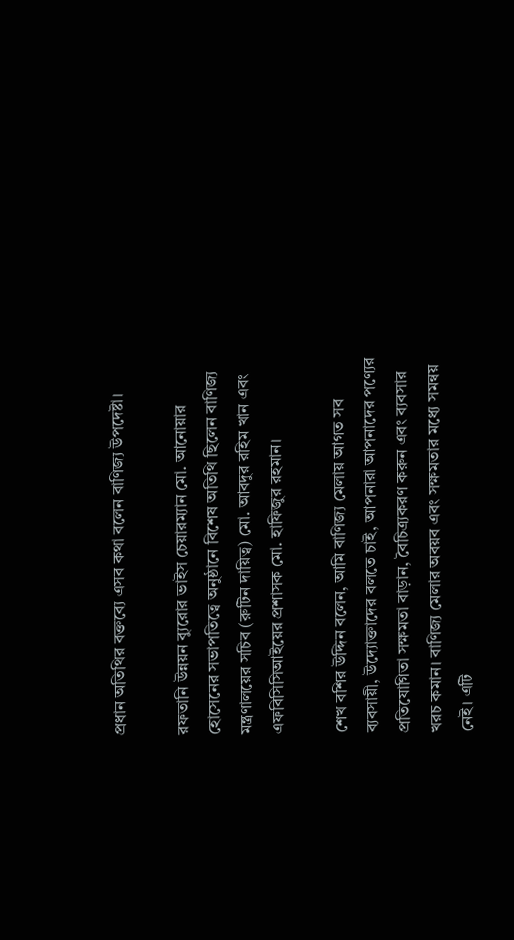প্রধান অতিথির বক্তব্যে এসব কথা বলেন বাণিজ্য উপদেষ্টা।

রফতানি উন্নয়ন ব্যুরোর ভাইস চেয়ারম্যান মো. আনোয়ার হোসেনের সভাপতিত্বে অনুষ্ঠানে বিশেষ অতিথি ছিলেন বাণিজ্য মন্ত্রণালয়ের সচিব (রুটিন দায়িত্ব) মো. আবদুর রহিম খান এবং এফবিসিসিআইয়ের প্রশাসক মো. হাফিজুর রহমান।

শেখ বশির উদ্দিন বলেন, আমি বাণিজ্য মেলায় আগত সব ব্যবসায়ী, উদ্যোক্তাদের বলতে চাই, আপনারা আপনাদের পণ্যের প্রতিযোগিতা সক্ষমতা বাড়ান, বৈচিত্র্যকরণ করুন এবং ব্যবসার খরচ কমান। বাণিজ্য মেলার অবয়ব এবং সক্ষমতার মধ্যে সমন্বয় নেই। এটি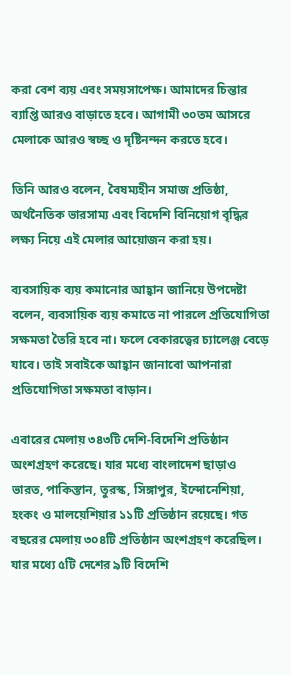করা বেশ ব্যয় এবং সময়সাপেক্ষ। আমাদের চিন্তার ব্যাপ্তি আরও বাড়াতে হবে। আগামী ৩০তম আসরে মেলাকে আরও স্বচ্ছ ও দৃষ্টিনন্দন করতে হবে।

তিনি আরও বলেন, বৈষম্যহীন সমাজ প্রতিষ্ঠা, অর্থনৈতিক ভারসাম্য এবং বিদেশি বিনিয়োগ বৃদ্ধির লক্ষ্য নিয়ে এই মেলার আয়োজন করা হয়।

ব্যবসায়িক ব্যয় কমানোর আহ্বান জানিয়ে উপদেষ্টা বলেন, ব্যবসায়িক ব্যয় কমাতে না পারলে প্রতিযোগিতা সক্ষমতা তৈরি হবে না। ফলে বেকারত্বের চ্যালেঞ্জ বেড়ে যাবে। তাই সবাইকে আহ্বান জানাবো আপনারা প্রতিযোগিতা সক্ষমতা বাড়ান।

এবারের মেলায় ৩৪৩টি দেশি-বিদেশি প্রতিষ্ঠান অংশগ্রহণ করেছে। যার মধ্যে বাংলাদেশ ছাড়াও ভারত, পাকিস্তান, তুরস্ক, সিঙ্গাপুর, ইন্দোনেশিয়া, হংকং ও মালয়েশিয়ার ১১টি প্রতিষ্ঠান রয়েছে। গত বছরের মেলায় ৩০৪টি প্রতিষ্ঠান অংশগ্রহণ করেছিল। যার মধ্যে ৫টি দেশের ৯টি বিদেশি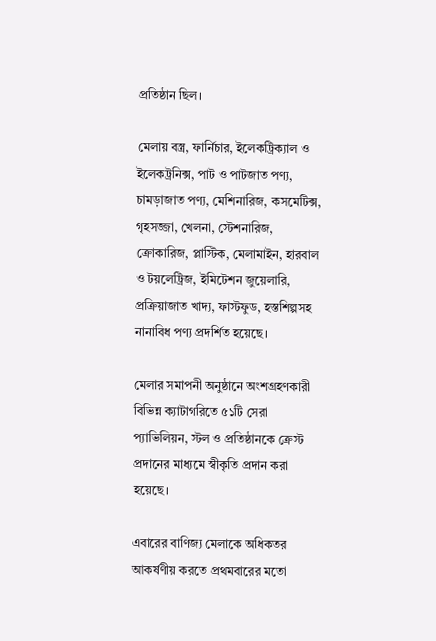প্রতিষ্ঠান ছিল।

মেলায় বস্ত্র, ফার্নিচার, ইলেকট্রিক্যাল ও ইলেকট্রনিক্স, পাট ও পাটজাত পণ্য, চামড়াজাত পণ্য, মেশিনারিজ, কসমেটিক্স, গৃহসজ্জা, খেলনা, স্টেশনারিজ, ক্রোকারিজ, প্লাস্টিক, মেলামাইন, হারবাল ও টয়লেট্রিজ, ইমিটেশন জুয়েলারি, প্রক্রিয়াজাত খাদ্য, ফাস্টফুড, হস্তশিল্পসহ নানাবিধ পণ্য প্রদর্শিত হয়েছে।

মেলার সমাপনী অনুষ্ঠানে অংশগ্রহণকারী বিভিন্ন ক্যাটাগরিতে ৫১টি সেরা প্যাভিলিয়ন, স্টল ও প্রতিষ্ঠানকে ক্রেস্ট প্রদানের মাধ্যমে স্বীকৃতি প্রদান করা হয়েছে।

এবারের বাণিজ্য মেলাকে অধিকতর আকর্ষণীয় করতে প্রথমবারের মতো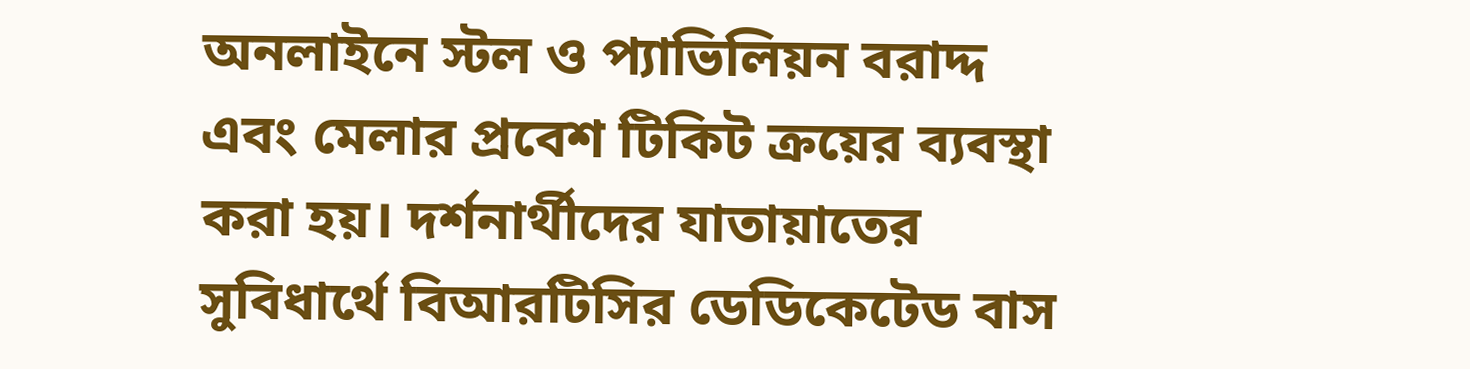অনলাইনে স্টল ও প্যাভিলিয়ন বরাদ্দ এবং মেলার প্রবেশ টিকিট ক্রয়ের ব্যবস্থা করা হয়। দর্শনার্থীদের যাতায়াতের সুবিধার্থে বিআরটিসির ডেডিকেটেড বাস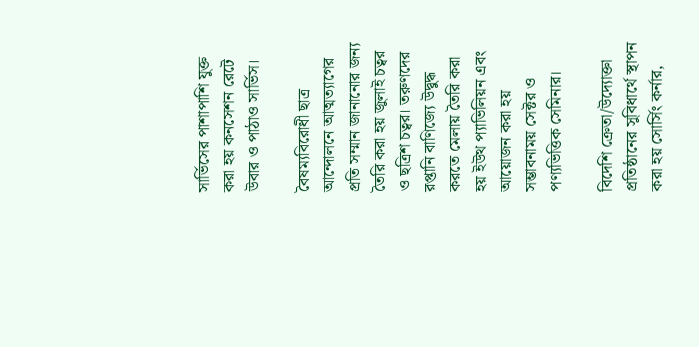সার্ভিসের পাশাপাশি যুক্ত করা হয় কনসেশন রেটে উবার ও পাঠাও সার্ভিস।

বৈষম্যবিরোধী ছাত্র আন্দোলনে আত্মত্যাগের প্রতি সম্মান জানানোর জন্য তৈরি করা হয় জুলাই চত্বর ও ছত্রিশ চত্বর। তরুণদের রপ্তানি বাণিজ্যে উদ্বুদ্ধ করতে মেলায় তৈরি করা হয় ইউথ প্যাভিলিয়ন এবং আয়োজন করা হয় সম্ভাবনাময় সেক্টর ও পণ্যভিত্তিক সেমিনার।

বিদেশি ক্রেতা/উদ্যোক্তা প্রতিষ্ঠানের সুবিধার্থে স্থাপন করা হয় সোর্সিং কর্নার,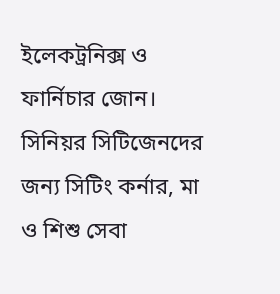ইলেকট্রনিক্স ও ফার্নিচার জোন। সিনিয়র সিটিজেনদের জন্য সিটিং কর্নার, মা ও শিশু সেবা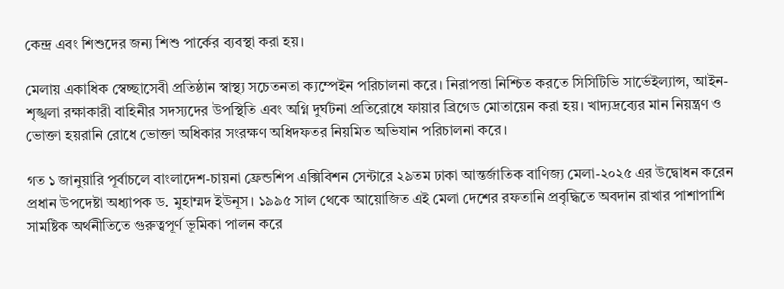কেন্দ্র এবং শিশুদের জন্য শিশু পার্কের ব্যবস্থা করা হয়।

মেলায় একাধিক স্বেচ্ছাসেবী প্রতিষ্ঠান স্বাস্থ্য সচেতনতা ক্যম্পেইন পরিচালনা করে। নিরাপত্তা নিশ্চিত করতে সিসিটিভি সার্ভেইল্যান্স, আইন-শৃঙ্খলা রক্ষাকারী বাহিনীর সদস্যদের উপস্থিতি এবং অগ্নি দুর্ঘটনা প্রতিরোধে ফায়ার ব্রিগেড মোতায়েন করা হয়। খাদ্যদ্রব্যের মান নিয়ন্ত্রণ ও ভোক্তা হয়রানি রোধে ভোক্তা অধিকার সংরক্ষণ অধিদফতর নিয়মিত অভিযান পরিচালনা করে।

গত ১ জানুয়ারি পূর্বাচলে বাংলাদেশ-চায়না ফ্রেন্ডশিপ এক্সিবিশন সেন্টারে ২৯তম ঢাকা আন্তর্জাতিক বাণিজ্য মেলা-২০২৫ এর উদ্বোধন করেন প্রধান উপদেষ্টা অধ্যাপক ড. মুহাম্মদ ইউনূস। ১৯৯৫ সাল থেকে আয়োজিত এই মেলা দেশের রফতানি প্রবৃদ্ধিতে অবদান রাখার পাশাপাশি সামষ্টিক অর্থনীতিতে গুরুত্বপূর্ণ ভূমিকা পালন করে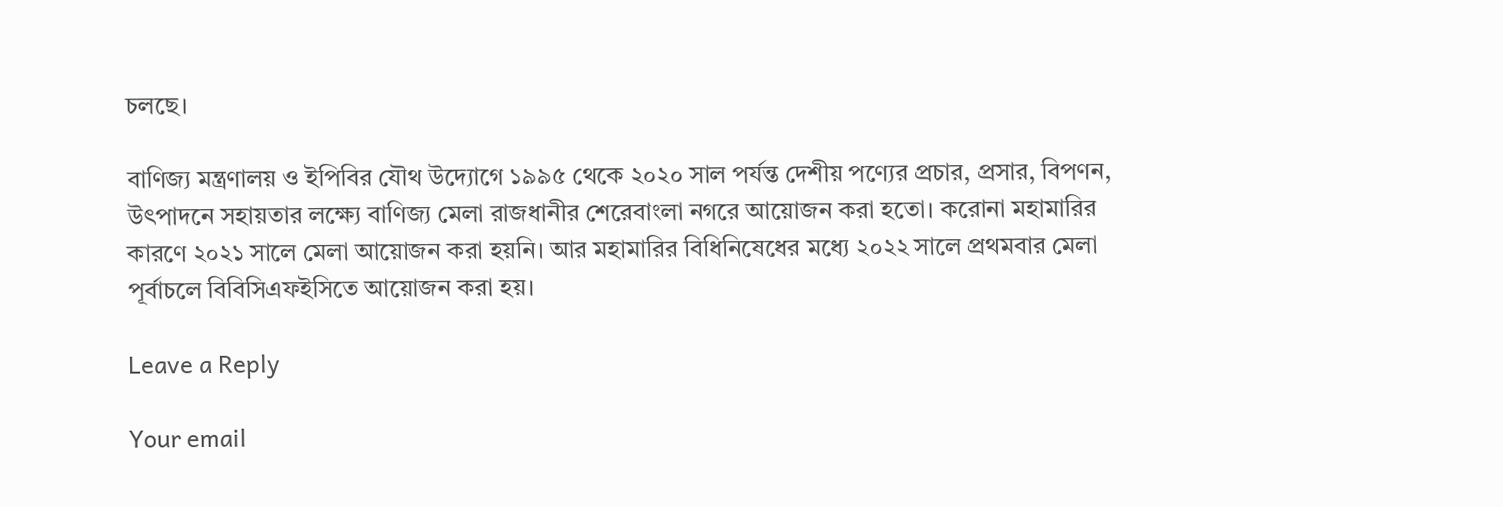চলছে।

বাণিজ্য মন্ত্রণালয় ও ইপিবির যৌথ উদ্যোগে ১৯৯৫ থেকে ২০২০ সাল পর্যন্ত দেশীয় পণ্যের প্রচার, প্রসার, বিপণন, উৎপাদনে সহায়তার লক্ষ্যে বাণিজ্য মেলা রাজধানীর শেরেবাংলা নগরে আয়োজন করা হতো। করোনা মহামারির কারণে ২০২১ সালে মেলা আয়োজন করা হয়নি। আর মহামারির বিধিনিষেধের মধ্যে ২০২২ সালে প্রথমবার মেলা পূর্বাচলে বিবিসিএফইসিতে আয়োজন করা হয়।

Leave a Reply

Your email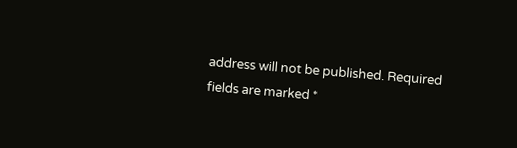address will not be published. Required fields are marked *